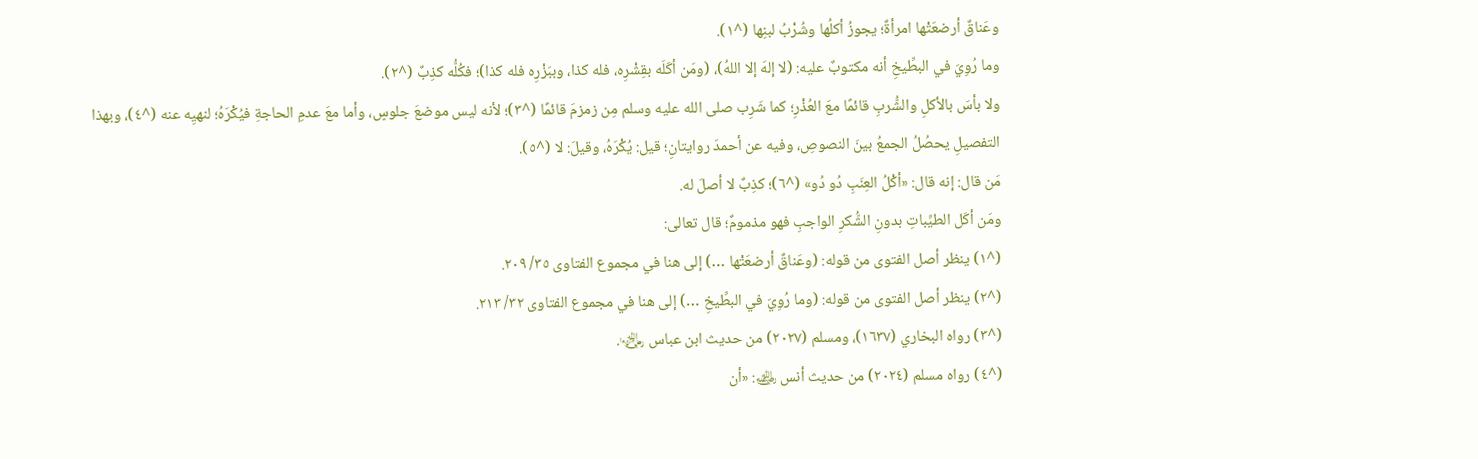وعَناقٌ أرضعَتْها امرأةٌ؛ يجوزُ أكلُها وشُرْبُ لبنِها (^١).
وما رُوِيَ في البطِّيخِ أنه مكتوبٌ عليه: (لا إلهَ إلا اللهُ)، (ومَن أكَلَه بقِشْرِه، فله كذا، وببَزْرِه فله كذا)؛ فكُلُّه كذِبٌ (^٢).
ولا بأسَ بالأكلِ والشُّربِ قائمًا معَ العُذْرِ؛ كما شَرِب صلى الله عليه وسلم مِن زمزمَ قائمًا (^٣)؛ لأنه ليس موضعَ جلوسٍ، وأما معَ عدمِ الحاجةِ فيُكْرَهُ؛ لنهيِه عنه (^٤)، وبهذا التفصيلِ يحصُلُ الجمعُ بينَ النصوصِ، وفيه عن أحمدَ روايتانِ؛ قيل: يُكْرَهُ، وقيلَ: لا (^٥).
مَن قال: إنه قال: «أكْلُ العِنَبِ دُو دُو» (^٦)؛ كذِبٌ لا أصلَ له.
ومَن أكَل الطيِّباتِ بدونِ الشُّكرِ الواجبِ فهو مذمومٌ؛ قال تعالى:
(^١) ينظر أصل الفتوى من قوله: (وعَناقٌ أرضعَتْها …) إلى هنا في مجموع الفتاوى ٣٥/ ٢٠٩.
(^٢) ينظر أصل الفتوى من قوله: (وما رُوِيَ في البطِّيخِ …) إلى هنا في مجموع الفتاوى ٣٢/ ٢١٣.
(^٣) رواه البخاري (١٦٣٧)، ومسلم (٢٠٢٧) من حديث ابن عباس ﵄.
(^٤) رواه مسلم (٢٠٢٤) من حديث أنس ﵁: «أن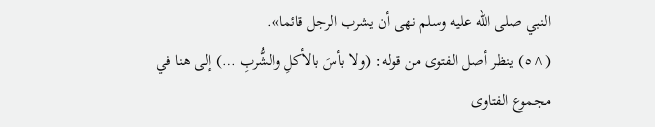النبي صلى الله عليه وسلم نهى أن يشرب الرجل قائما».
(^٥) ينظر أصل الفتوى من قوله: (ولا بأسَ بالأكلِ والشُّربِ …) إلى هنا في مجموع الفتاوى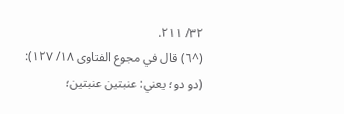٣٢/ ٢١١.
(^٦) قال في مجوع الفتاوى ١٨/ ١٢٧): (دو دو؛ يعني: عنبتين عنبتين؛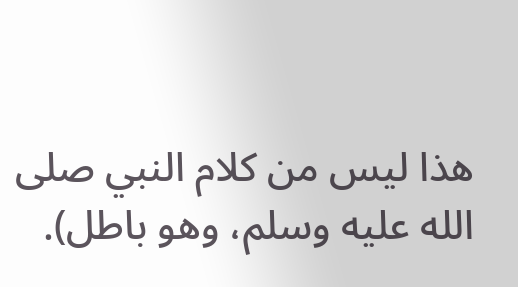هذا ليس من كلام النبي صلى الله عليه وسلم، وهو باطل).